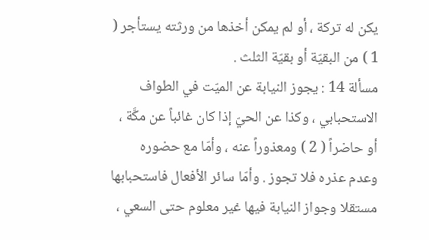يكن له تركة ، أو لم يمكن أخذها من ورثته يستأجر ( 1 ) من البقيّة أو بقيّة الثلث .
مسألة 14 : يجوز النيابة عن الميّت في الطواف الاستحبابي ، وكذا عن الحيّ إذا كان غائباً عن مكَّة ، أو حاضراً ( 2 ) ومعذوراً عنه ، وأمّا مع حضوره وعدم عذره فلا تجوز . وأمّا سائر الأفعال فاستحبابها مستقلا وجواز النيابة فيها غير معلوم حتى السعي ،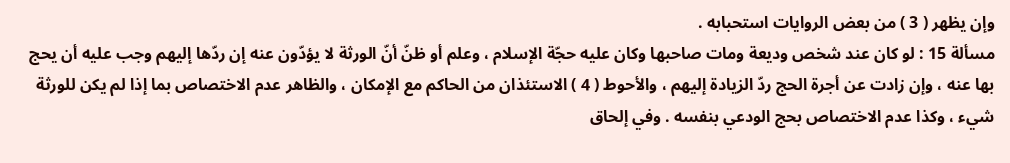وإن يظهر ( 3 ) من بعض الروايات استحبابه .
مسألة 15 : لو كان عند شخص وديعة ومات صاحبها وكان عليه حجّة الإسلام ، وعلم أو ظنّ أنّ الورثة لا يؤدّون عنه إن ردّها إليهم وجب عليه أن يحج بها عنه ، وإن زادت عن أجرة الحج ردّ الزيادة إليهم ، والأحوط ( 4 ) الاستئذان من الحاكم مع الإمكان ، والظاهر عدم الاختصاص بما إذا لم يكن للورثة شيء ، وكذا عدم الاختصاص بحج الودعي بنفسه . وفي إلحاق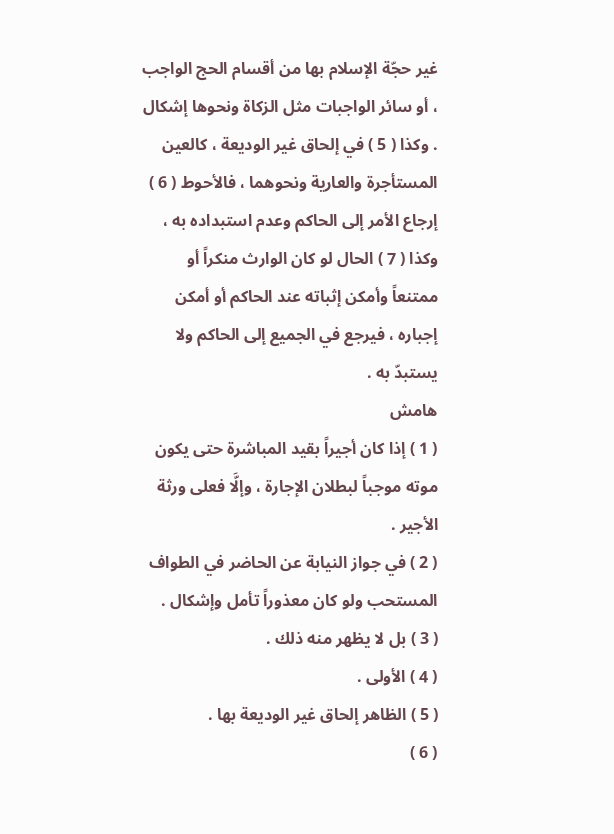غير حجّة الإسلام بها من أقسام الحج الواجب ، أو سائر الواجبات مثل الزكاة ونحوها إشكال . وكذا ( 5 ) في إلحاق غير الوديعة ، كالعين المستأجرة والعارية ونحوهما ، فالأحوط ( 6 ) إرجاع الأمر إلى الحاكم وعدم استبداده به ، وكذا ( 7 ) الحال لو كان الوارث منكراً أو ممتنعاً وأمكن إثباته عند الحاكم أو أمكن إجباره ، فيرجع في الجميع إلى الحاكم ولا يستبدّ به .
هامش
( 1 ) إذا كان أجيراً بقيد المباشرة حتى يكون موته موجباً لبطلان الإجارة ، وإلَّا فعلى ورثة الأجير .
( 2 ) في جواز النيابة عن الحاضر في الطواف المستحب ولو كان معذوراً تأمل وإشكال .
( 3 ) بل لا يظهر منه ذلك .
( 4 ) الأولى .
( 5 ) الظاهر إلحاق غير الوديعة بها .
( 6 )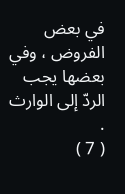في بعض الفروض ، وفي بعضها يجب الردّ إلى الوارث .
( 7 )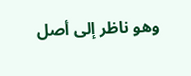وهو ناظر إلى أصل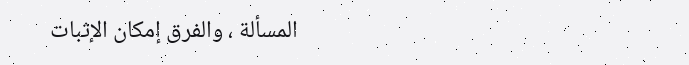المسألة ، والفرق إمكان الإثبات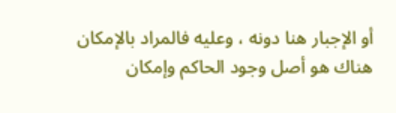أو الإجبار هنا دونه ، وعليه فالمراد بالإمكان هناك هو أصل وجود الحاكم وإمكان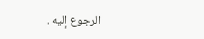الرجوع إليه .